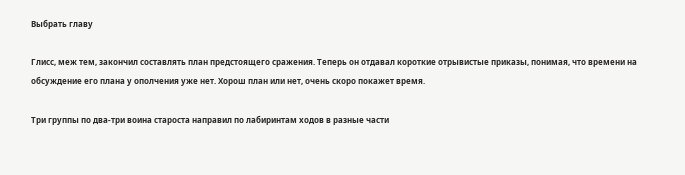Выбрать главу

Глисс, меж тем, закончил составлять план предстоящего сражения. Теперь он отдавал короткие отрывистые приказы, понимая, что времени на обсуждение его плана у ополчения уже нет. Хорош план или нет, очень скоро покажет время.

Три группы по два-три воина староста направил по лабиринтам ходов в разные части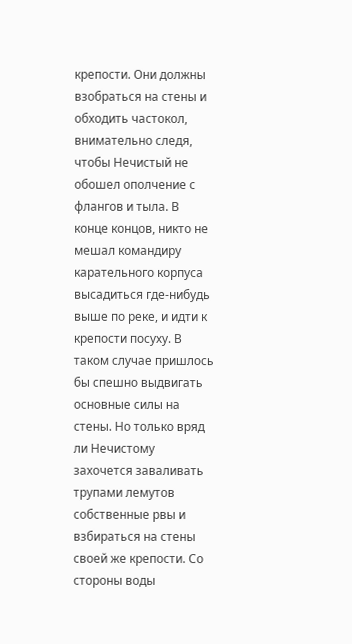крепости. Они должны взобраться на стены и обходить частокол, внимательно следя, чтобы Нечистый не обошел ополчение с флангов и тыла. В конце концов, никто не мешал командиру карательного корпуса высадиться где-нибудь выше по реке, и идти к крепости посуху. В таком случае пришлось бы спешно выдвигать основные силы на стены. Но только вряд ли Нечистому захочется заваливать трупами лемутов собственные рвы и взбираться на стены своей же крепости. Со стороны воды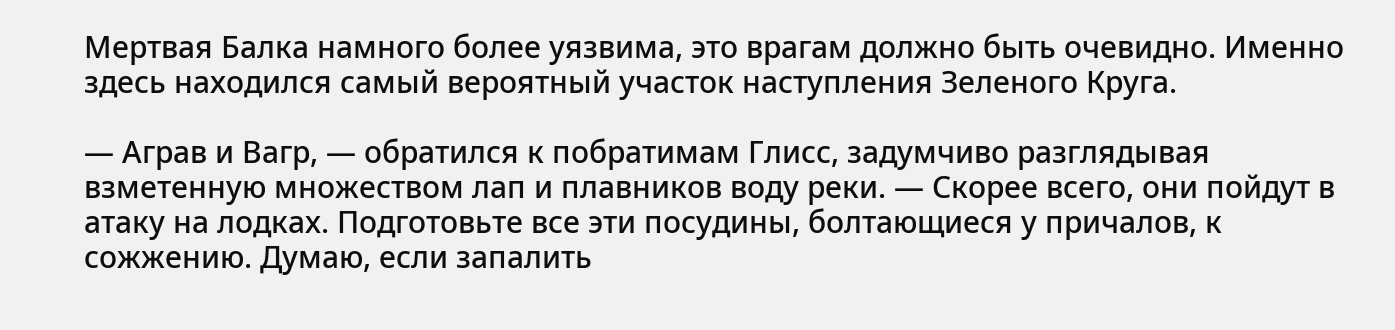Мертвая Балка намного более уязвима, это врагам должно быть очевидно. Именно здесь находился самый вероятный участок наступления Зеленого Круга.

— Аграв и Вагр, — обратился к побратимам Глисс, задумчиво разглядывая взметенную множеством лап и плавников воду реки. — Скорее всего, они пойдут в атаку на лодках. Подготовьте все эти посудины, болтающиеся у причалов, к сожжению. Думаю, если запалить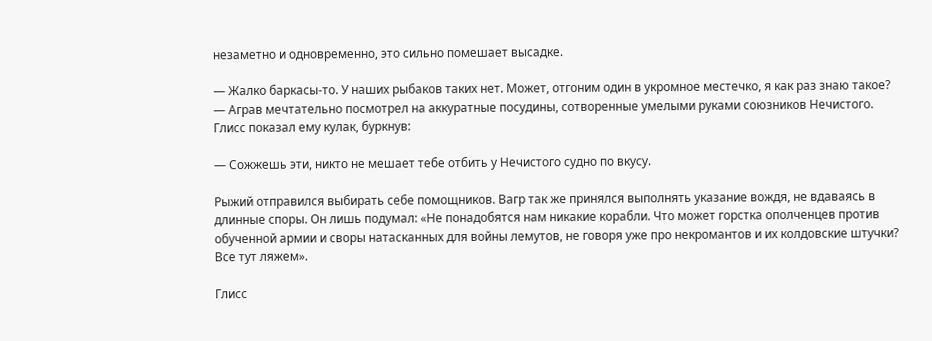незаметно и одновременно, это сильно помешает высадке.

— Жалко баркасы-то. У наших рыбаков таких нет. Может, отгоним один в укромное местечко, я как раз знаю такое? — Аграв мечтательно посмотрел на аккуратные посудины, сотворенные умелыми руками союзников Нечистого. Глисс показал ему кулак, буркнув:

— Сожжешь эти, никто не мешает тебе отбить у Нечистого судно по вкусу.

Рыжий отправился выбирать себе помощников. Вагр так же принялся выполнять указание вождя, не вдаваясь в длинные споры. Он лишь подумал: «Не понадобятся нам никакие корабли. Что может горстка ополченцев против обученной армии и своры натасканных для войны лемутов, не говоря уже про некромантов и их колдовские штучки? Все тут ляжем».

Глисс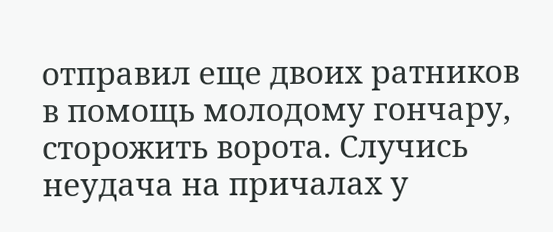отправил еще двоих ратников в помощь молодому гончару, сторожить ворота. Случись неудача на причалах у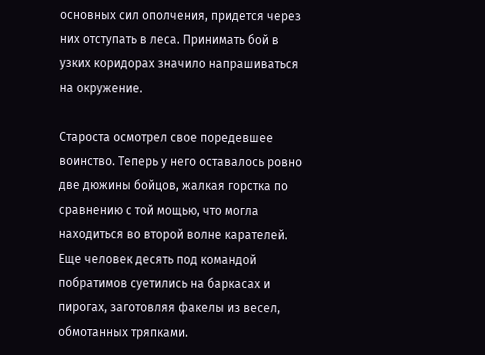основных сил ополчения, придется через них отступать в леса. Принимать бой в узких коридорах значило напрашиваться на окружение.

Староста осмотрел свое поредевшее воинство. Теперь у него оставалось ровно две дюжины бойцов, жалкая горстка по сравнению с той мощью, что могла находиться во второй волне карателей. Еще человек десять под командой побратимов суетились на баркасах и пирогах, заготовляя факелы из весел, обмотанных тряпками.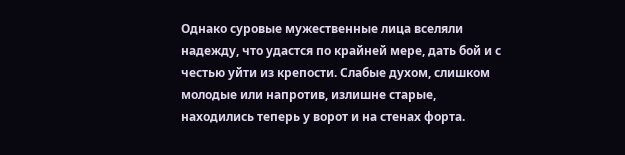Однако суровые мужественные лица вселяли надежду, что удастся по крайней мере, дать бой и с честью уйти из крепости. Слабые духом, слишком молодые или напротив, излишне старые, находились теперь у ворот и на стенах форта.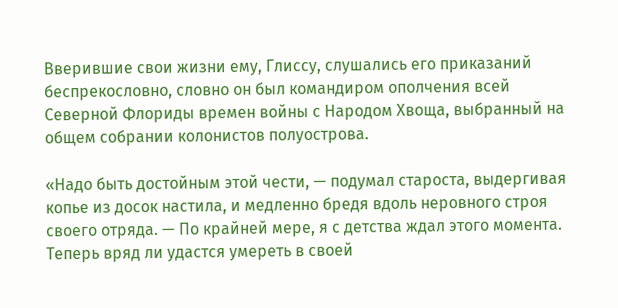Вверившие свои жизни ему, Глиссу, слушались его приказаний беспрекословно, словно он был командиром ополчения всей Северной Флориды времен войны с Народом Хвоща, выбранный на общем собрании колонистов полуострова.

«Надо быть достойным этой чести, — подумал староста, выдергивая копье из досок настила, и медленно бредя вдоль неровного строя своего отряда. — По крайней мере, я с детства ждал этого момента. Теперь вряд ли удастся умереть в своей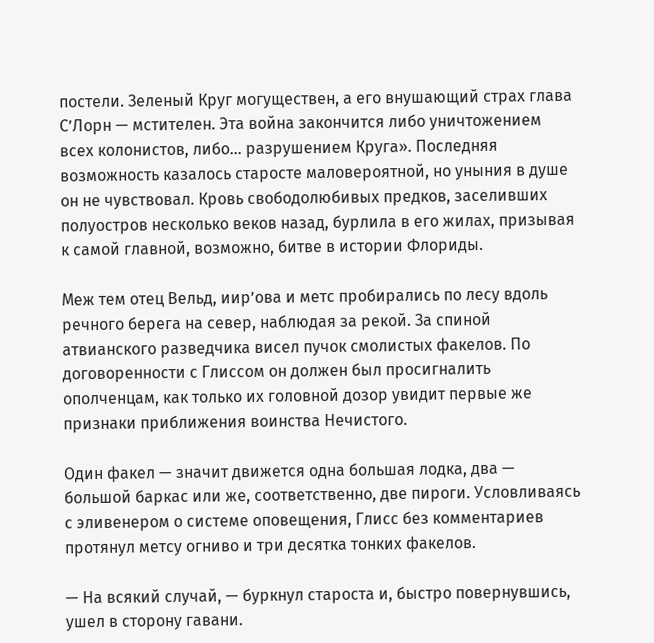постели. Зеленый Круг могуществен, а его внушающий страх глава С’Лорн — мстителен. Эта война закончится либо уничтожением всех колонистов, либо… разрушением Круга». Последняя возможность казалось старосте маловероятной, но уныния в душе он не чувствовал. Кровь свободолюбивых предков, заселивших полуостров несколько веков назад, бурлила в его жилах, призывая к самой главной, возможно, битве в истории Флориды.

Меж тем отец Вельд, иир’ова и метс пробирались по лесу вдоль речного берега на север, наблюдая за рекой. За спиной атвианского разведчика висел пучок смолистых факелов. По договоренности с Глиссом он должен был просигналить ополченцам, как только их головной дозор увидит первые же признаки приближения воинства Нечистого.

Один факел — значит движется одна большая лодка, два — большой баркас или же, соответственно, две пироги. Условливаясь с эливенером о системе оповещения, Глисс без комментариев протянул метсу огниво и три десятка тонких факелов.

— На всякий случай, — буркнул староста и, быстро повернувшись, ушел в сторону гавани.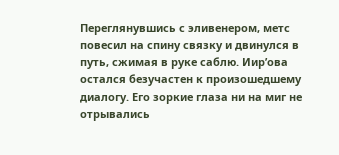Переглянувшись с эливенером, метс повесил на спину связку и двинулся в путь, сжимая в руке саблю. Иир’ова остался безучастен к произошедшему диалогу. Его зоркие глаза ни на миг не отрывались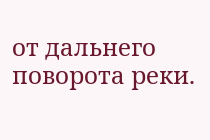от дальнего поворота реки.